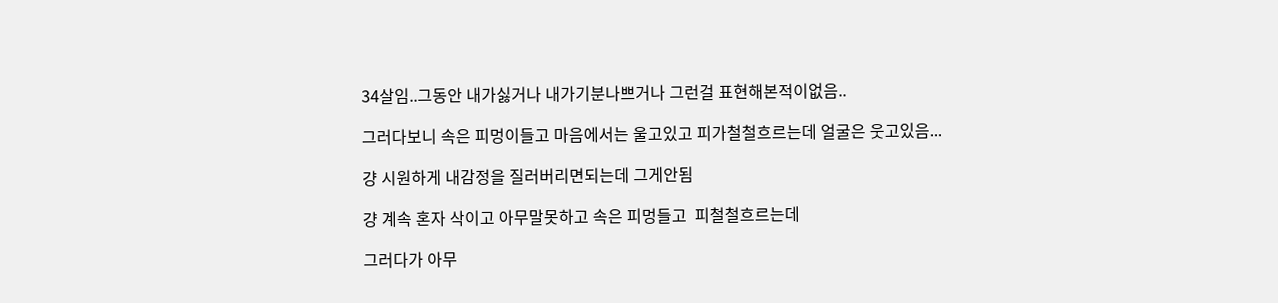34살임..그동안 내가싫거나 내가기분나쁘거나 그런걸 표현해본적이없음..

그러다보니 속은 피멍이들고 마음에서는 울고있고 피가철철흐르는데 얼굴은 웃고있음...

걍 시원하게 내감정을 질러버리면되는데 그게안됨

걍 계속 혼자 삭이고 아무말못하고 속은 피멍들고  피철철흐르는데

그러다가 아무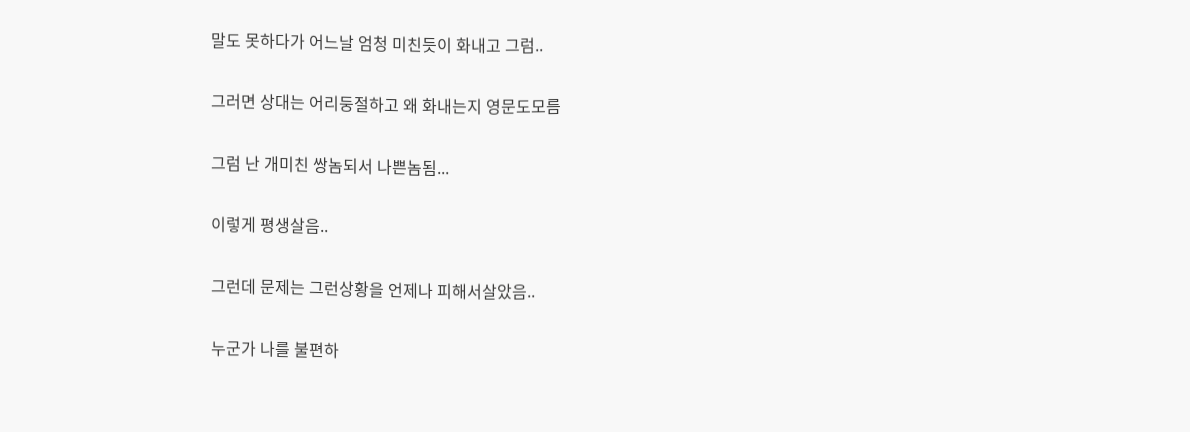말도 못하다가 어느날 엄청 미친듯이 화내고 그럼..

그러면 상대는 어리둥절하고 왜 화내는지 영문도모름

그럼 난 개미친 쌍놈되서 나쁜놈됨...

이렇게 평생살음..

그런데 문제는 그런상황을 언제나 피해서살았음..

누군가 나를 불편하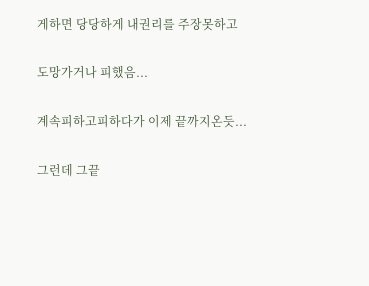게하면 당당하게 내권리를 주장못하고

도망가거나 피했음...

계속피하고피하다가 이제 끝까지온듯...

그런데 그끝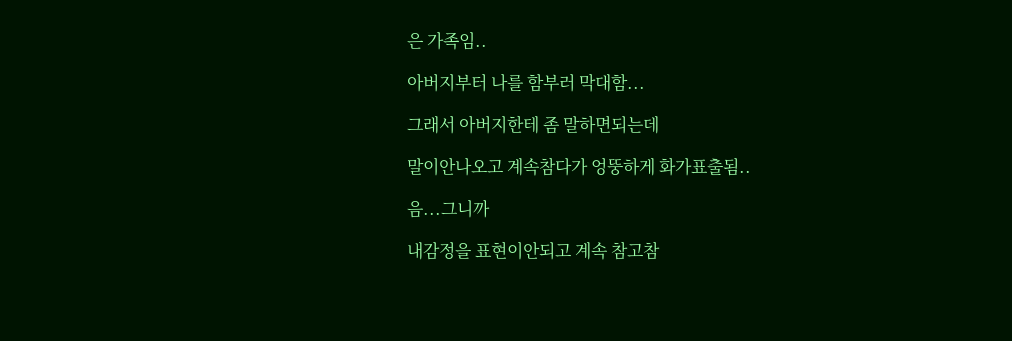은 가족임..

아버지부터 나를 함부러 막대함...

그래서 아버지한테 좀 말하면되는데

말이안나오고 계속참다가 엉뚱하게 화가표출됨..

음...그니까

내감정을 표현이안되고 계속 참고참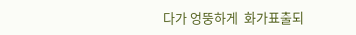다가 엉뚱하게  화가표출되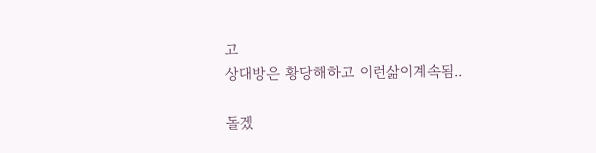고
상대방은 황당해하고 이런삶이계속됨..

돌겠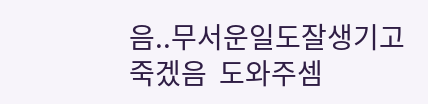음..무서운일도잘생기고 죽겠음  도와주셈